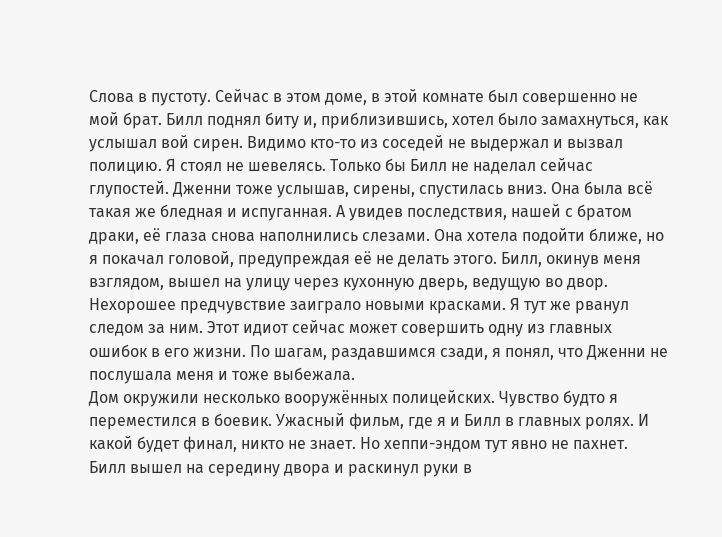Слова в пустоту. Сейчас в этом доме, в этой комнате был совершенно не мой брат. Билл поднял биту и, приблизившись, хотел было замахнуться, как услышал вой сирен. Видимо кто-то из соседей не выдержал и вызвал полицию. Я стоял не шевелясь. Только бы Билл не наделал сейчас глупостей. Дженни тоже услышав, сирены, спустилась вниз. Она была всё такая же бледная и испуганная. А увидев последствия, нашей с братом драки, её глаза снова наполнились слезами. Она хотела подойти ближе, но я покачал головой, предупреждая её не делать этого. Билл, окинув меня взглядом, вышел на улицу через кухонную дверь, ведущую во двор. Нехорошее предчувствие заиграло новыми красками. Я тут же рванул следом за ним. Этот идиот сейчас может совершить одну из главных ошибок в его жизни. По шагам, раздавшимся сзади, я понял, что Дженни не послушала меня и тоже выбежала.
Дом окружили несколько вооружённых полицейских. Чувство будто я переместился в боевик. Ужасный фильм, где я и Билл в главных ролях. И какой будет финал, никто не знает. Но хеппи-эндом тут явно не пахнет.
Билл вышел на середину двора и раскинул руки в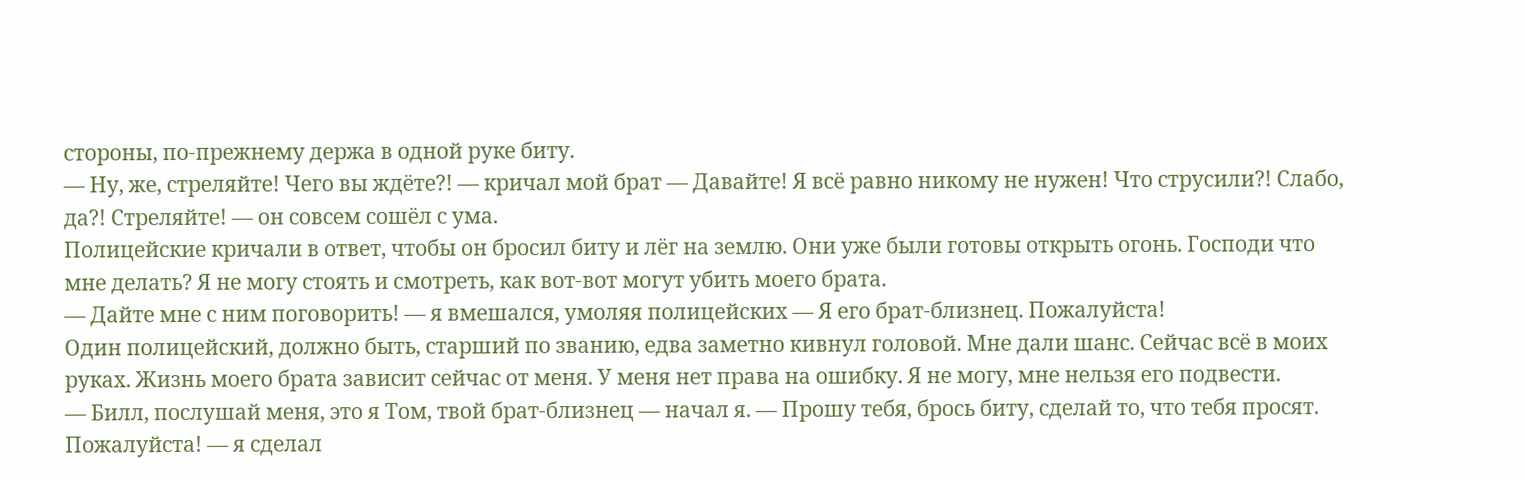стороны, по-прежнему держа в одной руке биту.
— Ну, же, стреляйте! Чего вы ждёте?! — кричал мой брат — Давайте! Я всё равно никому не нужен! Что струсили?! Слабо, да?! Стреляйте! — он совсем сошёл с ума.
Полицейские кричали в ответ, чтобы он бросил биту и лёг на землю. Они уже были готовы открыть огонь. Господи что мне делать? Я не могу стоять и смотреть, как вот-вот могут убить моего брата.
— Дайте мне с ним поговорить! — я вмешался, умоляя полицейских — Я его брат-близнец. Пожалуйста!
Один полицейский, должно быть, старший по званию, едва заметно кивнул головой. Мне дали шанс. Сейчас всё в моих руках. Жизнь моего брата зависит сейчас от меня. У меня нет права на ошибку. Я не могу, мне нельзя его подвести.
— Билл, послушай меня, это я Том, твой брат-близнец — начал я. — Прошу тебя, брось биту, сделай то, что тебя просят. Пожалуйста! — я сделал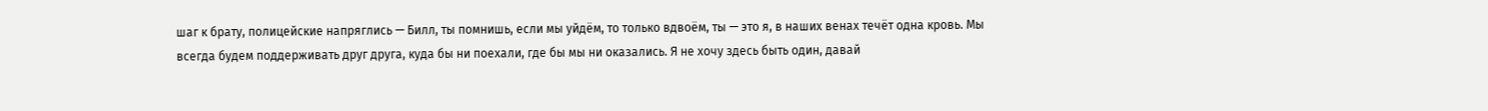шаг к брату, полицейские напряглись — Билл, ты помнишь, если мы уйдём, то только вдвоём, ты — это я, в наших венах течёт одна кровь. Мы всегда будем поддерживать друг друга, куда бы ни поехали, где бы мы ни оказались. Я не хочу здесь быть один, давай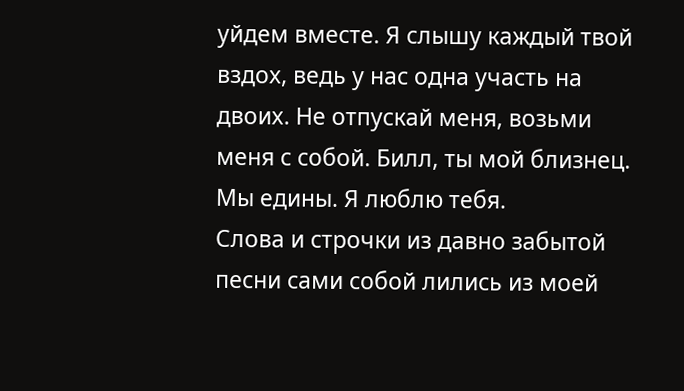уйдем вместе. Я слышу каждый твой вздох, ведь у нас одна участь на двоих. Не отпускай меня, возьми меня с собой. Билл, ты мой близнец. Мы едины. Я люблю тебя.
Слова и строчки из давно забытой песни сами собой лились из моей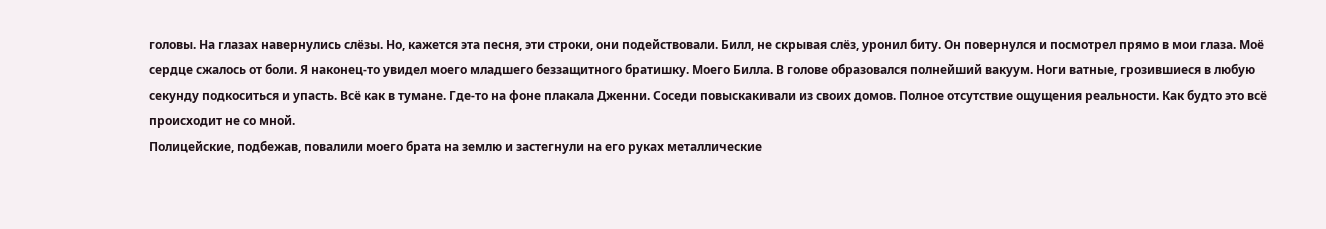головы. На глазах навернулись слёзы. Но, кажется эта песня, эти строки, они подействовали. Билл, не скрывая слёз, уронил биту. Он повернулся и посмотрел прямо в мои глаза. Моё сердце сжалось от боли. Я наконец-то увидел моего младшего беззащитного братишку. Моего Билла. В голове образовался полнейший вакуум. Ноги ватные, грозившиеся в любую секунду подкоситься и упасть. Всё как в тумане. Где-то на фоне плакала Дженни. Соседи повыскакивали из своих домов. Полное отсутствие ощущения реальности. Как будто это всё происходит не со мной.
Полицейские, подбежав, повалили моего брата на землю и застегнули на его руках металлические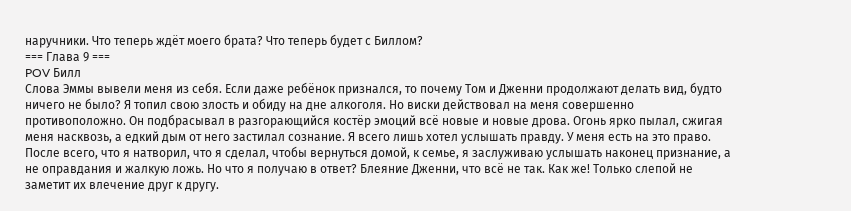наручники. Что теперь ждёт моего брата? Что теперь будет с Биллом?
=== Глава 9 ===
POV Билл
Слова Эммы вывели меня из себя. Если даже ребёнок признался, то почему Том и Дженни продолжают делать вид, будто ничего не было? Я топил свою злость и обиду на дне алкоголя. Но виски действовал на меня совершенно противоположно. Он подбрасывал в разгорающийся костёр эмоций всё новые и новые дрова. Огонь ярко пылал, сжигая меня насквозь, а едкий дым от него застилал сознание. Я всего лишь хотел услышать правду. У меня есть на это право. После всего, что я натворил, что я сделал, чтобы вернуться домой, к семье, я заслуживаю услышать наконец признание, а не оправдания и жалкую ложь. Но что я получаю в ответ? Блеяние Дженни, что всё не так. Как же! Только слепой не заметит их влечение друг к другу.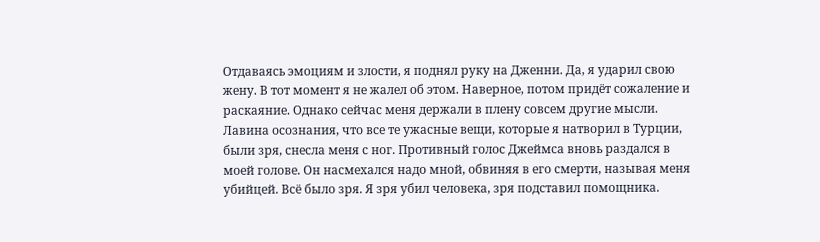Отдаваясь эмоциям и злости, я поднял руку на Дженни. Да, я ударил свою жену. В тот момент я не жалел об этом. Наверное, потом придёт сожаление и раскаяние. Однако сейчас меня держали в плену совсем другие мысли. Лавина осознания, что все те ужасные вещи, которые я натворил в Турции, были зря, снесла меня с ног. Противный голос Джеймса вновь раздался в моей голове. Он насмехался надо мной, обвиняя в его смерти, называя меня убийцей. Всё было зря. Я зря убил человека, зря подставил помощника.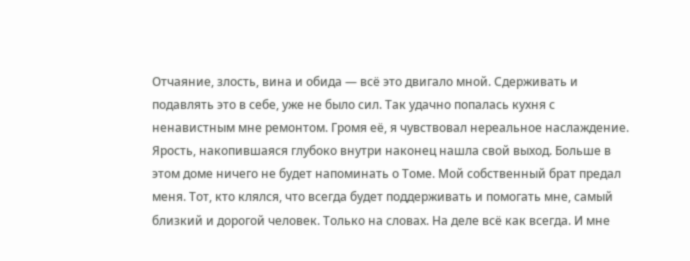Отчаяние, злость, вина и обида — всё это двигало мной. Сдерживать и подавлять это в себе, уже не было сил. Так удачно попалась кухня с ненавистным мне ремонтом. Громя её, я чувствовал нереальное наслаждение. Ярость, накопившаяся глубоко внутри наконец нашла свой выход. Больше в этом доме ничего не будет напоминать о Томе. Мой собственный брат предал меня. Тот, кто клялся, что всегда будет поддерживать и помогать мне, самый близкий и дорогой человек. Только на словах. На деле всё как всегда. И мне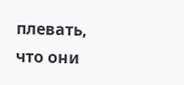плевать, что они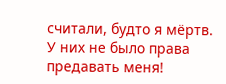считали, будто я мёртв. У них не было права предавать меня!